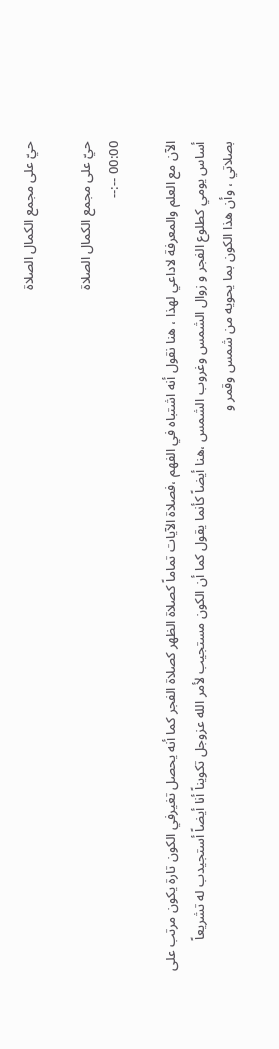حيّ على مجمع الكمال الصلاة

حيّ على مجمع الكمال الصلاة
00:00 --:--

الآن مع العلم والمعرفة لاداعي لهذا ، هنا نقول أنه اشتباه في الفهم ،فصلاة الآيات تماماً كصلاة الظهر كصلاة الفجر كما أنه يحصل تغيرفي الكون تارة يكون مرتب على أساس يومي كطلوع الفجر و زوال الشمس وغروب الشمس ،هنا أيضاً كأنما يقول كما أن الكون مستجيب لأمر الله عزوجل تكويناً أنا أيضاً أستجيدب له تشريعاً بصلاتي ، وأن هذا الكون بما يحويه من شمس وقمر و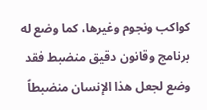كواكب ونجوم وغيرها، كما وضع له برنامج وقانون دقيق منضبط فقد وضع لجعل هذا الإنسان منضبطاً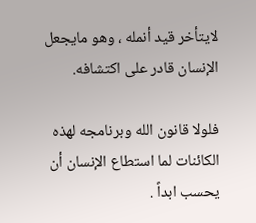لايتأخر قيد أنمله ، وهو مايجعل الإنسان قادر على اكتشافه.

فلولا قانون الله وبرنامجه لهذه الكائنات لما استطاع الإنسان أن يحسب ابداً .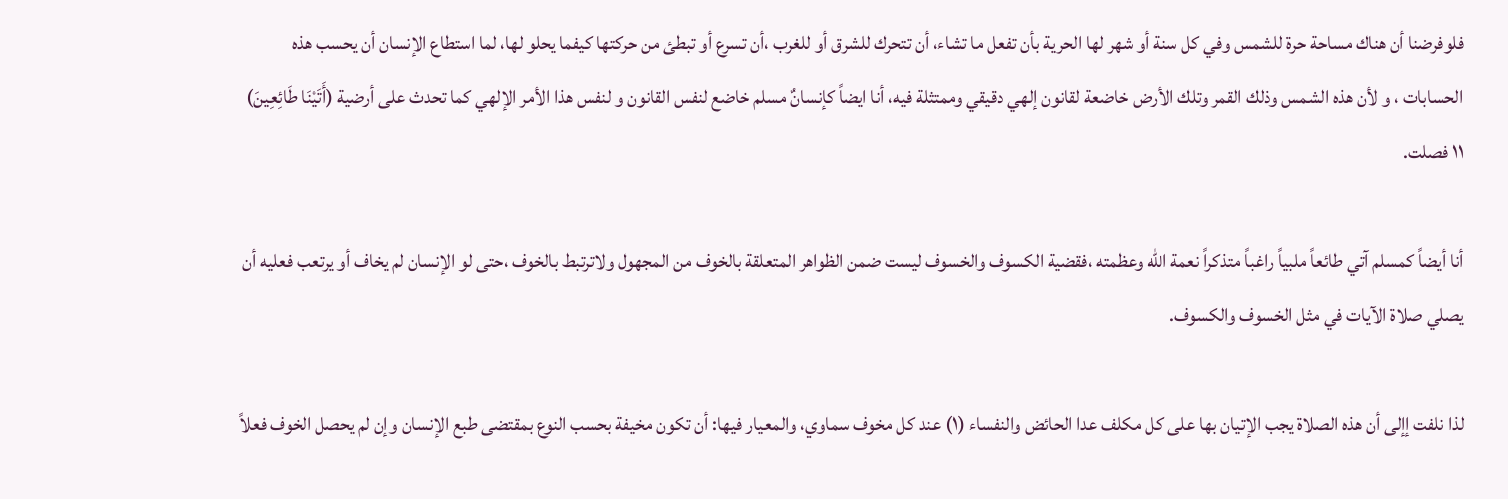فلوفرضنا أن هناك مساحة حرة للشمس وفي كل سنة أو شهر لها الحرية بأن تفعل ما تشاء، أن تتحرك للشرق أو للغرب ،أن تسرع أو تبطئ من حركتها كيفما يحلو لها، لما استطاع الإنسان أن يحسب هذه الحسابات ، و لأن هذه الشمس وذلك القمر وتلك الأرض خاضعة لقانون إلهي دقيقي وممتثلة فيه، أنا ايضاً كإنسانٌ مسلم خاضع لنفس القانون و لنفس هذا الأمر الإلهي كما تحدث على أرضية (أَتَيْنَا طَائِعِينَ) ١١ فصلت.

أنا أيضاً كمسلم آتي طائعاً ملبياً راغباً متذكراً نعمة الله وعظمته ،فقضية الكسوف والخسوف ليست ضمن الظواهر المتعلقة بالخوف من المجهول ولاترتبط بالخوف ،حتى لو الإنسان لم يخاف أو يرتعب فعليه أن يصلي صلاة الآيات في مثل الخسوف والكسوف.

لذا نلفت إإلى أن هذه الصلاة يجب الإتيان بها على كل مكلف عدا الحائض والنفساء (١) عند كل مخوف سماوي، والمعيار فيها: أن تكون مخيفة بحسب النوع بمقتضى طبع الإنسان وإن لم يحصل الخوف فعلاً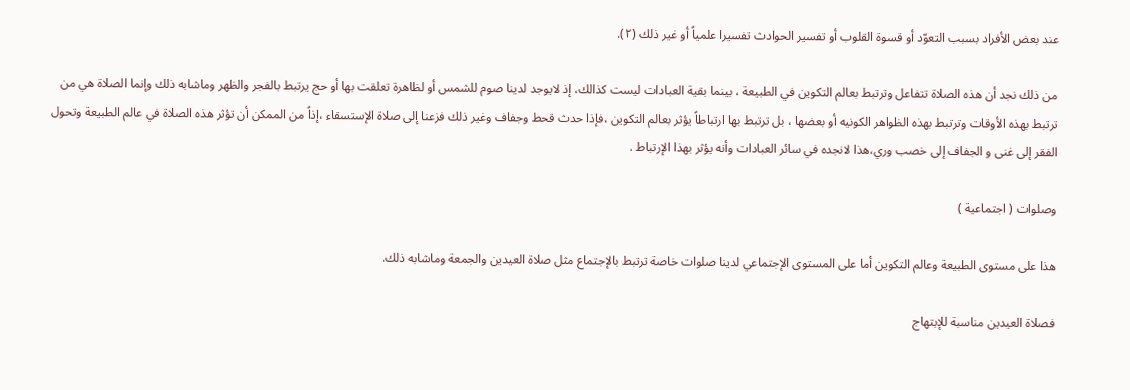عند بعض الأفراد بسبب التعوّد أو قسوة القلوب أو تفسير الحوادث تفسيرا علمياً أو غير ذلك (٢).

من ذلك نجد أن هذه الصلاة تتفاعل وترتبط بعالم التكوين في الطبيعة ، بينما بقية العبادات ليست كذالك، إذ لايوجد لدينا صوم للشمس أو لظاهرة تعلقت بها أو حج يرتبط بالفجر والظهر وماشابه ذلك وإنما الصلاة هي من ترتبط بهذه الأوقات وترتبط بهذه الظواهر الكونيه أو بعضها ، بل ترتبط بها ارتباطاً يؤثر بعالم التكوين ،فإذا حدث قحط وجفاف وغير ذلك فزعنا إلى صلاة الإستسقاء ،إذاً من الممكن أن تؤثر هذه الصلاة في عالم الطبيعة وتحول الفقر إلى غنى و الجفاف إلى خصب وري،هذا لانجده في سائر العبادات وأنه يؤثر بهذا الإرتباط .

وصلوات ( اجتماعية )

هذا على مستوى الطبيعة وعالم التكوين أما على المستوى الإجتماعي لدينا صلوات خاصة ترتبط بالإجتماع مثل صلاة العيدين والجمعة وماشابه ذلك.

فصلاة العيدين مناسبة للإبتهاج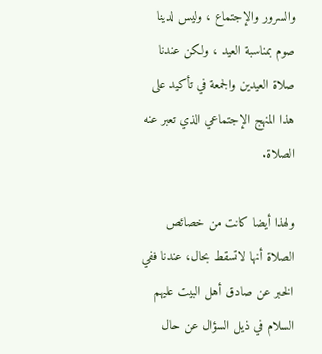والسرور والإجتماع ، وليس لدينا صوم بمناسبة العيد ، ولكن عندنا صلاة العيدين والجمعة في تأكيد على هذا المنهج الإجتماعي الذي تعبر عنه الصلاة.

ولهذا أيضا كانت من خصائص الصلاة أنها لاتسقط بحال، عندنا ففي الخبر عن صادق أهل البيت عليهم السلام في ذيل السؤال عن حال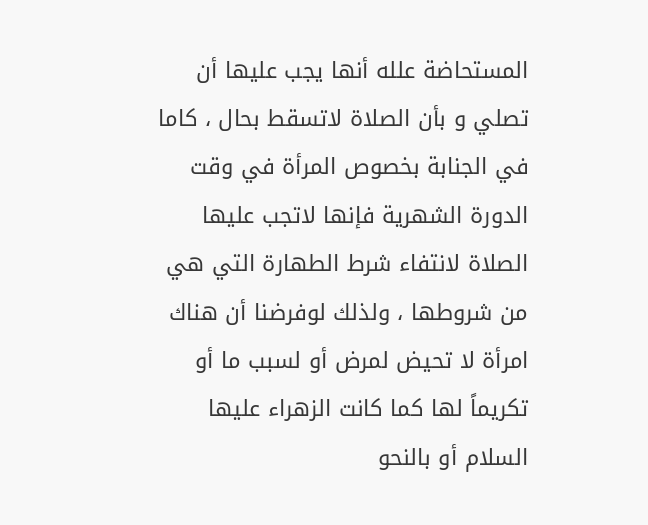المستحاضة علله أنها يجب عليها أن تصلي و بأن الصلاة لاتسقط بحال ، كاما في الجنابة بخصوص المرأة في وقت الدورة الشهرية فإنها لاتجب عليها الصلاة لانتفاء شرط الطهارة التي هي من شروطها ، ولذلك لوفرضنا أن هناك امرأة لا تحيض لمرض أو لسبب ما أو تكريماً لها كما كانت الزهراء عليها السلام أو بالنحو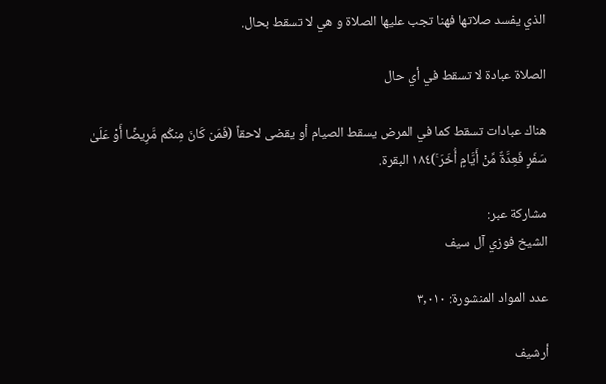الذي يفسد صلاتها فهنا تجب عليها الصلاة و هي لا تسقط بحال.

الصلاة عبادة لا تسقط في أي حال

هناك عبادات تسقط كما في المرض يسقط الصيام أو يقضى لاحقاً (فَمَن كَانَ مِنكُم مَّرِيضًا أَوْ عَلَىٰ سَفَرٍ فَعِدَّةٌ مِّنْ أَيَّامٍ أُخَرَ ۚ)١٨٤ البقرة.

مشاركة عبر:
الشيخ فوزي آل سيف

عدد المواد المنشورة: ٣,٠١٠

أرشيف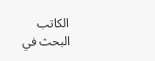الكاتب
البحث في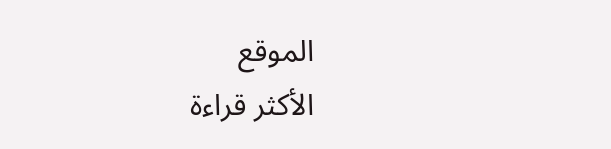الموقع
الأكثر قراءة